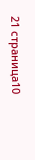21 страница10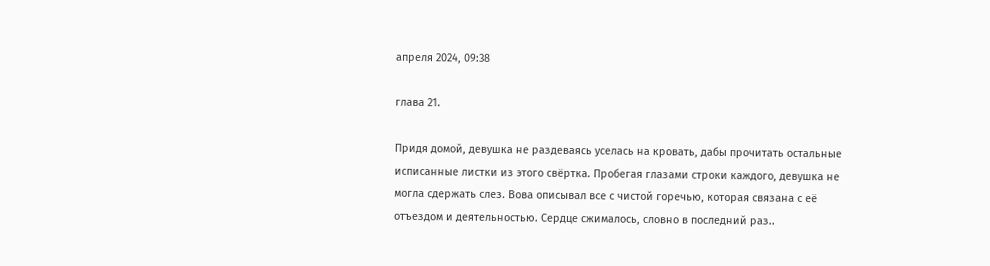апреля 2024, 09:38

глава 21.

Придя домой, девушка не раздеваясь уселась на кровать, дабы прочитать остальные исписанные листки из этого свёртка. Пробегая глазами строки каждого, девушка не могла сдержать слез. Вова описывал все с чистой горечью, которая связана с её отъездом и деятельностью. Сердце сжималось, словно в последний раз..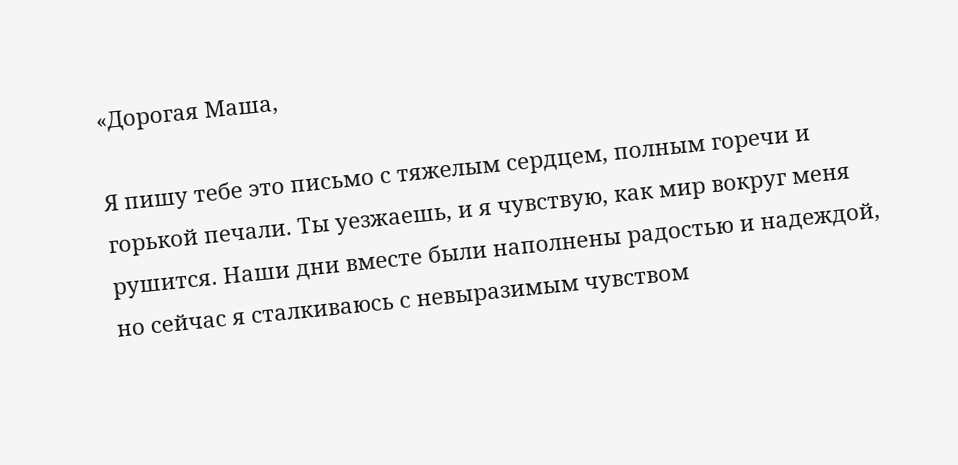«Дорогая Маша,

Я пишу тебе это письмо с тяжелым сердцем, полным горечи и горькой печали. Ты уезжаешь, и я чувствую, как мир вокруг меня рушится. Наши дни вместе были наполнены радостью и надеждой, но сейчас я сталкиваюсь с невыразимым чувством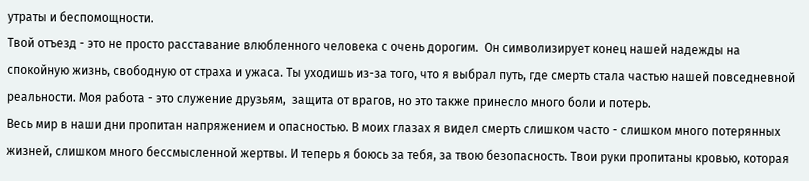утраты и беспомощности.
Твой отъезд - это не просто расставание влюбленного человека с очень дорогим.  Он символизирует конец нашей надежды на спокойную жизнь, свободную от страха и ужаса. Ты уходишь из-за того, что я выбрал путь, где смерть стала частью нашей повседневной реальности. Моя работа - это служение друзьям,  защита от врагов, но это также принесло много боли и потерь.
Весь мир в наши дни пропитан напряжением и опасностью. В моих глазах я видел смерть слишком часто - слишком много потерянных жизней, слишком много бессмысленной жертвы. И теперь я боюсь за тебя, за твою безопасность. Твои руки пропитаны кровью, которая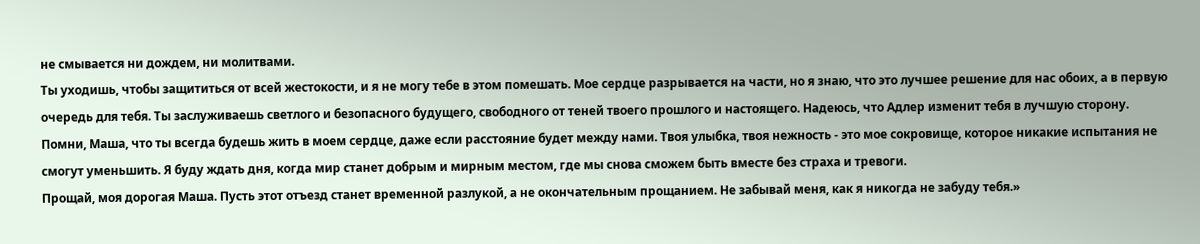не смывается ни дождем, ни молитвами.
Ты уходишь, чтобы защититься от всей жестокости, и я не могу тебе в этом помешать. Мое сердце разрывается на части, но я знаю, что это лучшее решение для нас обоих, а в первую очередь для тебя. Ты заслуживаешь светлого и безопасного будущего, свободного от теней твоего прошлого и настоящего. Надеюсь, что Адлер изменит тебя в лучшую сторону.
Помни, Маша, что ты всегда будешь жить в моем сердце, даже если расстояние будет между нами. Твоя улыбка, твоя нежность - это мое сокровище, которое никакие испытания не смогут уменьшить. Я буду ждать дня, когда мир станет добрым и мирным местом, где мы снова сможем быть вместе без страха и тревоги.
Прощай, моя дорогая Маша. Пусть этот отъезд станет временной разлукой, а не окончательным прощанием. Не забывай меня, как я никогда не забуду тебя.»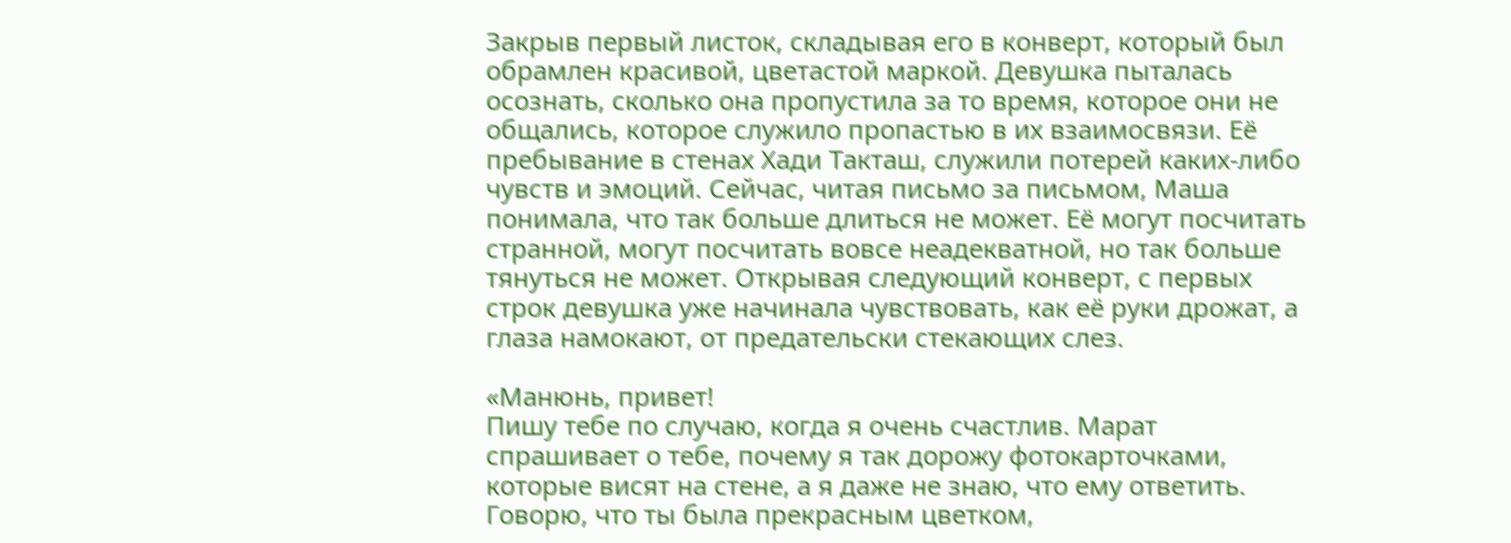Закрыв первый листок, складывая его в конверт, который был обрамлен красивой, цветастой маркой. Девушка пыталась осознать, сколько она пропустила за то время, которое они не общались, которое служило пропастью в их взаимосвязи. Её пребывание в стенах Хади Такташ, служили потерей каких-либо чувств и эмоций. Сейчас, читая письмо за письмом, Маша понимала, что так больше длиться не может. Её могут посчитать странной, могут посчитать вовсе неадекватной, но так больше тянуться не может. Открывая следующий конверт, с первых строк девушка уже начинала чувствовать, как её руки дрожат, а глаза намокают, от предательски стекающих слез.

«Манюнь, привет!
Пишу тебе по случаю, когда я очень счастлив. Марат спрашивает о тебе, почему я так дорожу фотокарточками, которые висят на стене, а я даже не знаю, что ему ответить. Говорю, что ты была прекрасным цветком,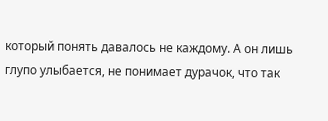который понять давалось не каждому. А он лишь глупо улыбается, не понимает дурачок, что так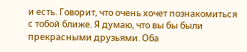и есть. Говорит, что очень хочет познакомиться с тобой ближе. Я думаю, что вы бы были прекрасными друзьями. Оба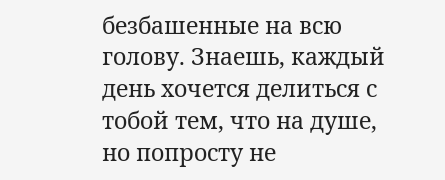безбашенные на всю голову. Знаешь, каждый день хочется делиться с тобой тем, что на душе, но попросту не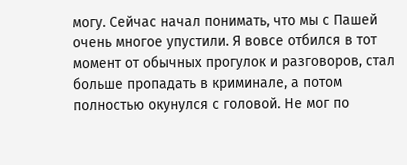могу. Сейчас начал понимать, что мы с Пашей очень многое упустили. Я вовсе отбился в тот момент от обычных прогулок и разговоров, стал больше пропадать в криминале, а потом полностью окунулся с головой. Не мог по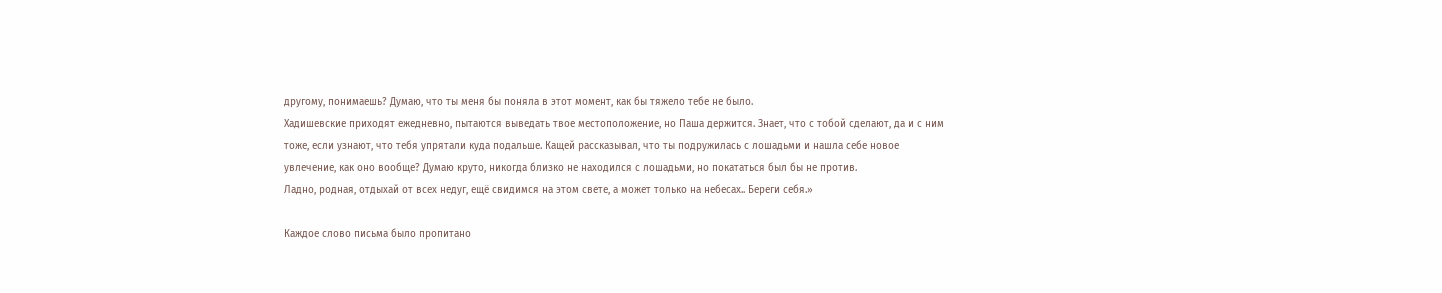другому, понимаешь? Думаю, что ты меня бы поняла в этот момент, как бы тяжело тебе не было.
Хадишевские приходят ежедневно, пытаются выведать твое местоположение, но Паша держится. Знает, что с тобой сделают, да и с ним тоже, если узнают, что тебя упрятали куда подальше. Кащей рассказывал, что ты подружилась с лошадьми и нашла себе новое увлечение, как оно вообще? Думаю круто, никогда близко не находился с лошадьми, но покататься был бы не против.
Ладно, родная, отдыхай от всех недуг, ещё свидимся на этом свете, а может только на небесах.. Береги себя.»

Каждое слово письма было пропитано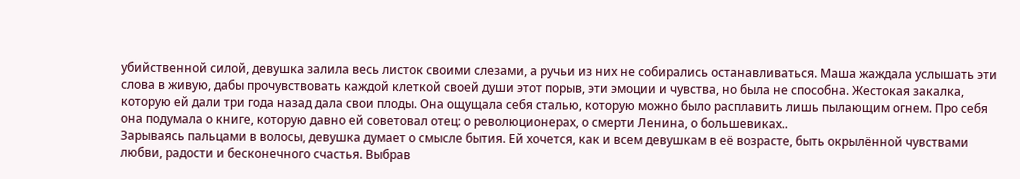убийственной силой, девушка залила весь листок своими слезами, а ручьи из них не собирались останавливаться. Маша жаждала услышать эти слова в живую, дабы прочувствовать каждой клеткой своей души этот порыв, эти эмоции и чувства, но была не способна. Жестокая закалка, которую ей дали три года назад дала свои плоды. Она ощущала себя сталью, которую можно было расплавить лишь пылающим огнем. Про себя она подумала о книге, которую давно ей советовал отец: о революционерах, о смерти Ленина, о большевиках..
Зарываясь пальцами в волосы, девушка думает о смысле бытия. Ей хочется, как и всем девушкам в её возрасте, быть окрылённой чувствами любви, радости и бесконечного счастья. Выбрав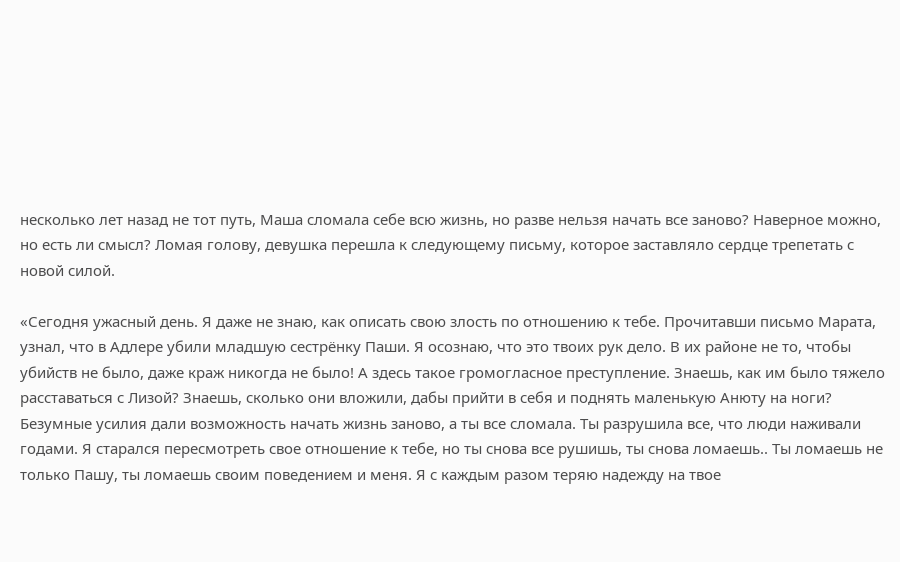несколько лет назад не тот путь, Маша сломала себе всю жизнь, но разве нельзя начать все заново? Наверное можно, но есть ли смысл? Ломая голову, девушка перешла к следующему письму, которое заставляло сердце трепетать с новой силой.

«Сегодня ужасный день. Я даже не знаю, как описать свою злость по отношению к тебе. Прочитавши письмо Марата, узнал, что в Адлере убили младшую сестрёнку Паши. Я осознаю, что это твоих рук дело. В их районе не то, чтобы убийств не было, даже краж никогда не было! А здесь такое громогласное преступление. Знаешь, как им было тяжело расставаться с Лизой? Знаешь, сколько они вложили, дабы прийти в себя и поднять маленькую Анюту на ноги? Безумные усилия дали возможность начать жизнь заново, а ты все сломала. Ты разрушила все, что люди наживали годами. Я старался пересмотреть свое отношение к тебе, но ты снова все рушишь, ты снова ломаешь.. Ты ломаешь не только Пашу, ты ломаешь своим поведением и меня. Я с каждым разом теряю надежду на твое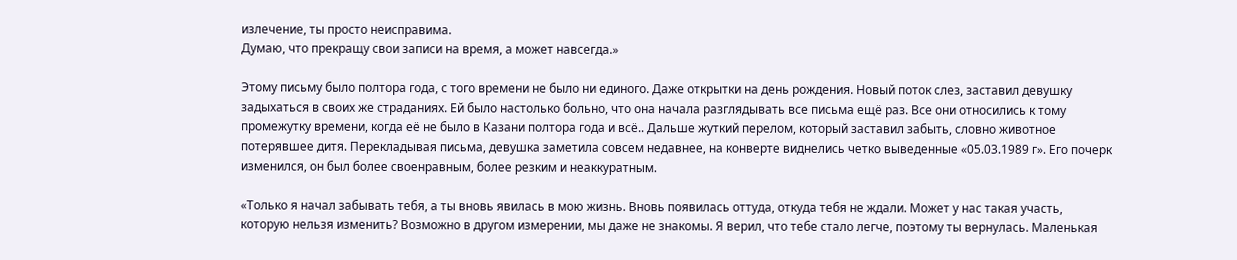излечение, ты просто неисправима.
Думаю, что прекращу свои записи на время, а может навсегда.»

Этому письму было полтора года, с того времени не было ни единого. Даже открытки на день рождения. Новый поток слез, заставил девушку задыхаться в своих же страданиях. Ей было настолько больно, что она начала разглядывать все письма ещё раз. Все они относились к тому промежутку времени, когда её не было в Казани полтора года и всё.. Дальше жуткий перелом, который заставил забыть, словно животное потерявшее дитя. Перекладывая письма, девушка заметила совсем недавнее, на конверте виднелись четко выведенные «05.03.1989 г». Его почерк изменился, он был более своенравным, более резким и неаккуратным.

«Только я начал забывать тебя, а ты вновь явилась в мою жизнь. Вновь появилась оттуда, откуда тебя не ждали. Может у нас такая участь, которую нельзя изменить? Возможно в другом измерении, мы даже не знакомы. Я верил, что тебе стало легче, поэтому ты вернулась. Маленькая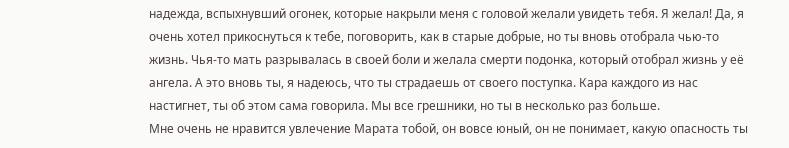надежда, вспыхнувший огонек, которые накрыли меня с головой желали увидеть тебя. Я желал! Да, я очень хотел прикоснуться к тебе, поговорить, как в старые добрые, но ты вновь отобрала чью-то жизнь. Чья-то мать разрывалась в своей боли и желала смерти подонка, который отобрал жизнь у её ангела. А это вновь ты, я надеюсь, что ты страдаешь от своего поступка. Кара каждого из нас настигнет, ты об этом сама говорила. Мы все грешники, но ты в несколько раз больше.
Мне очень не нравится увлечение Марата тобой, он вовсе юный, он не понимает, какую опасность ты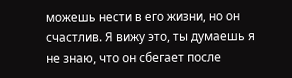можешь нести в его жизни, но он счастлив. Я вижу это, ты думаешь я не знаю, что он сбегает после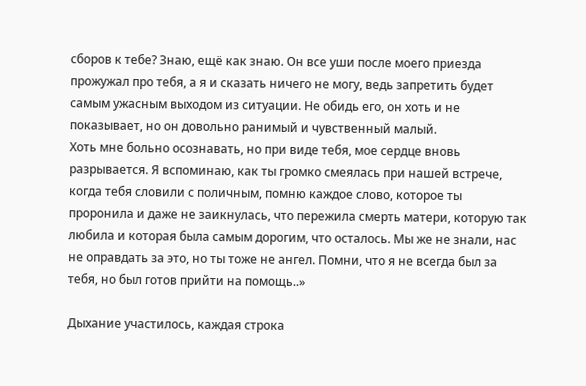сборов к тебе? Знаю, ещё как знаю. Он все уши после моего приезда прожужал про тебя, а я и сказать ничего не могу, ведь запретить будет самым ужасным выходом из ситуации. Не обидь его, он хоть и не показывает, но он довольно ранимый и чувственный малый.
Хоть мне больно осознавать, но при виде тебя, мое сердце вновь разрывается. Я вспоминаю, как ты громко смеялась при нашей встрече, когда тебя словили с поличным, помню каждое слово, которое ты проронила и даже не заикнулась, что пережила смерть матери, которую так любила и которая была самым дорогим, что осталось. Мы же не знали, нас не оправдать за это, но ты тоже не ангел. Помни, что я не всегда был за тебя, но был готов прийти на помощь..»

Дыхание участилось, каждая строка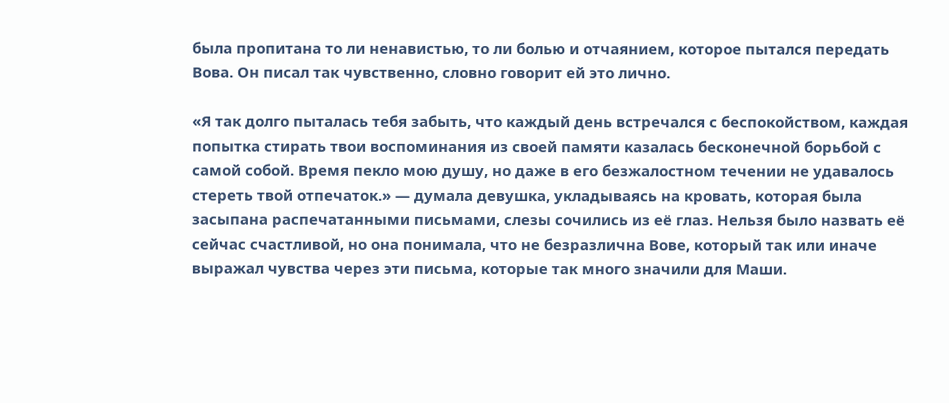была пропитана то ли ненавистью, то ли болью и отчаянием, которое пытался передать Вова. Он писал так чувственно, словно говорит ей это лично.

«Я так долго пыталась тебя забыть, что каждый день встречался с беспокойством, каждая попытка стирать твои воспоминания из своей памяти казалась бесконечной борьбой с самой собой. Время пекло мою душу, но даже в его безжалостном течении не удавалось стереть твой отпечаток.» — думала девушка, укладываясь на кровать, которая была засыпана распечатанными письмами, слезы сочились из её глаз. Нельзя было назвать её сейчас счастливой, но она понимала, что не безразлична Вове, который так или иначе выражал чувства через эти письма, которые так много значили для Маши.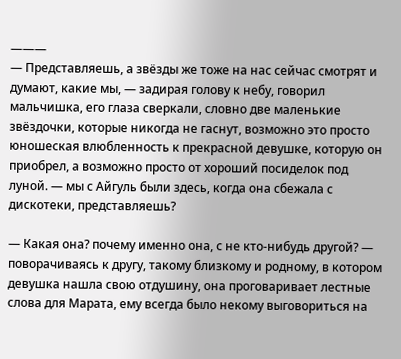———
— Представляешь, а звёзды же тоже на нас сейчас смотрят и думают, какие мы, — задирая голову к небу, говорил мальчишка, его глаза сверкали, словно две маленькие звёздочки, которые никогда не гаснут, возможно это просто юношеская влюбленность к прекрасной девушке, которую он приобрел, а возможно просто от хороший посиделок под луной. — мы с Айгуль были здесь, когда она сбежала с дискотеки, представляешь?

— Какая она? почему именно она, с не кто-нибудь другой? — поворачиваясь к другу, такому близкому и родному, в котором девушка нашла свою отдушину, она проговаривает лестные слова для Марата, ему всегда было некому выговориться на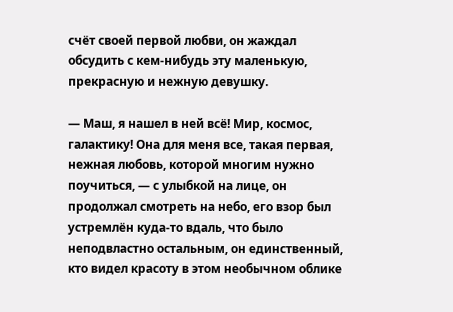счёт своей первой любви, он жаждал обсудить с кем-нибудь эту маленькую, прекрасную и нежную девушку.

— Маш, я нашел в ней всё! Мир, космос, галактику! Она для меня все, такая первая, нежная любовь, которой многим нужно поучиться, — с улыбкой на лице, он продолжал смотреть на небо, его взор был устремлён куда-то вдаль, что было неподвластно остальным, он единственный, кто видел красоту в этом необычном облике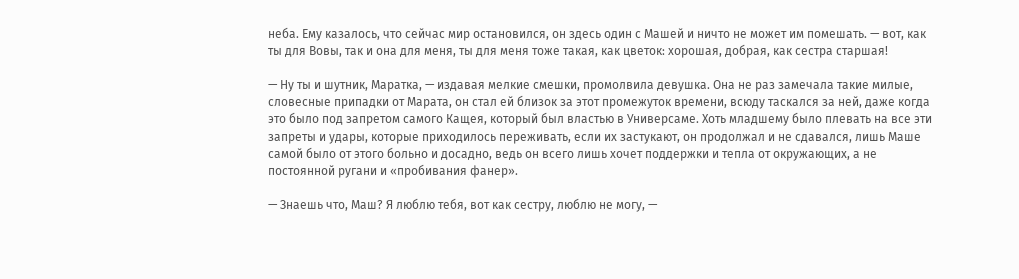неба. Ему казалось, что сейчас мир остановился, он здесь один с Машей и ничто не может им помешать. — вот, как ты для Вовы, так и она для меня, ты для меня тоже такая, как цветок: хорошая, добрая, как сестра старшая!

— Ну ты и шутник, Маратка, — издавая мелкие смешки, промолвила девушка. Она не раз замечала такие милые, словесные припадки от Марата, он стал ей близок за этот промежуток времени, всюду таскался за ней, даже когда это было под запретом самого Кащея, который был властью в Универсаме. Хоть младшему было плевать на все эти запреты и удары, которые приходилось переживать, если их застукают, он продолжал и не сдавался, лишь Маше самой было от этого больно и досадно, ведь он всего лишь хочет поддержки и тепла от окружающих, а не постоянной ругани и «пробивания фанер».

— Знаешь что, Маш? Я люблю тебя, вот как сестру, люблю не могу, —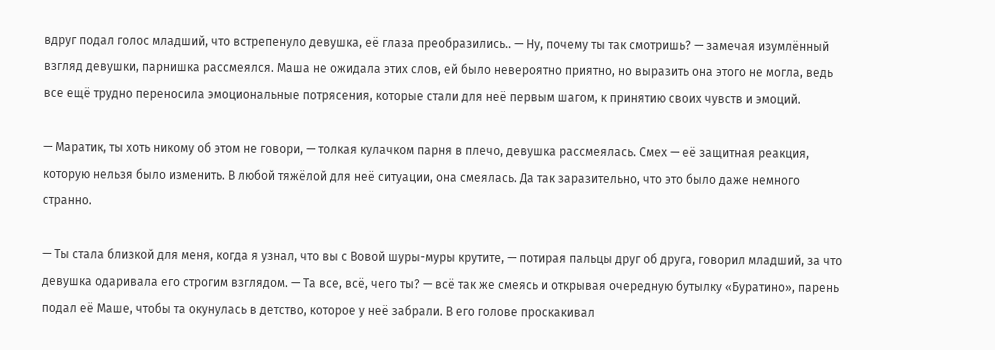вдруг подал голос младший, что встрепенуло девушка, её глаза преобразились.. — Ну, почему ты так смотришь? — замечая изумлённый взгляд девушки, парнишка рассмеялся. Маша не ожидала этих слов, ей было невероятно приятно, но выразить она этого не могла, ведь все ещё трудно переносила эмоциональные потрясения, которые стали для неё первым шагом, к принятию своих чувств и эмоций.

— Маратик, ты хоть никому об этом не говори, — толкая кулачком парня в плечо, девушка рассмеялась. Смех — её защитная реакция, которую нельзя было изменить. В любой тяжёлой для неё ситуации, она смеялась. Да так заразительно, что это было даже немного странно.

— Ты стала близкой для меня, когда я узнал, что вы с Вовой шуры-муры крутите, — потирая пальцы друг об друга, говорил младший, за что девушка одаривала его строгим взглядом. — Та все, всё, чего ты? — всё так же смеясь и открывая очередную бутылку «Буратино», парень подал её Маше, чтобы та окунулась в детство, которое у неё забрали. В его голове проскакивал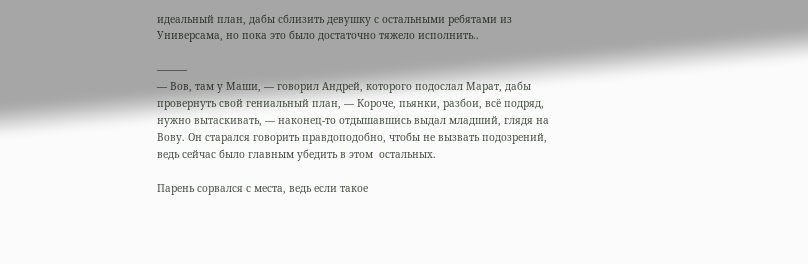идеальный план, дабы сблизить девушку с остальными ребятами из Универсама, но пока это было достаточно тяжело исполнить..

———
— Вов, там у Маши, — говорил Андрей, которого подослал Марат, дабы провернуть свой гениальный план, — Короче, пьянки, разбои, всё подряд, нужно вытаскивать, — наконец-то отдышавшись выдал младший, глядя на Вову. Он старался говорить правдоподобно, чтобы не вызвать подозрений, ведь сейчас было главным убедить в этом  остальных.

Парень сорвался с места, ведь если такое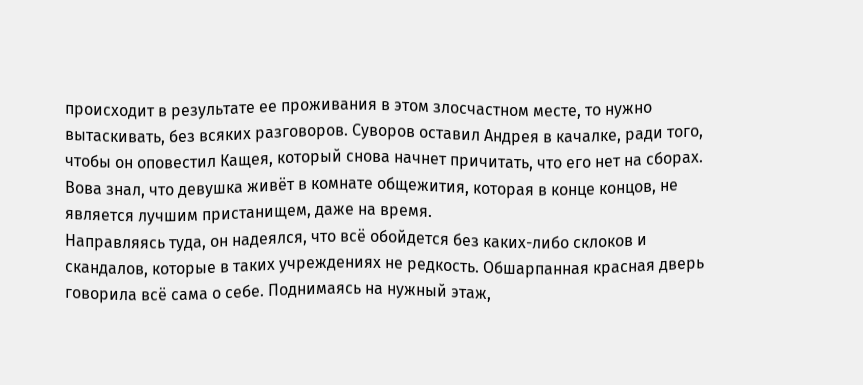происходит в результате ее проживания в этом злосчастном месте, то нужно вытаскивать, без всяких разговоров. Суворов оставил Андрея в качалке, ради того, чтобы он оповестил Кащея, который снова начнет причитать, что его нет на сборах. Вова знал, что девушка живёт в комнате общежития, которая в конце концов, не является лучшим пристанищем, даже на время.
Направляясь туда, он надеялся, что всё обойдется без каких-либо склоков и скандалов, которые в таких учреждениях не редкость. Обшарпанная красная дверь говорила всё сама о себе. Поднимаясь на нужный этаж,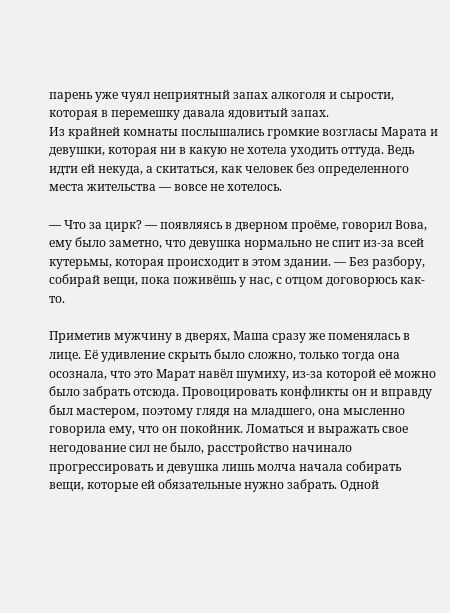парень уже чуял неприятный запах алкоголя и сырости, которая в перемешку давала ядовитый запах.
Из крайней комнаты послышались громкие возгласы Марата и девушки, которая ни в какую не хотела уходить оттуда. Ведь идти ей некуда, а скитаться, как человек без определенного места жительства — вовсе не хотелось.

— Что за цирк? — появляясь в дверном проёме, говорил Вова, ему было заметно, что девушка нормально не спит из-за всей кутерьмы, которая происходит в этом здании. — Без разбору, собирай вещи, пока поживёшь у нас, с отцом договорюсь как-то.

Приметив мужчину в дверях, Маша сразу же поменялась в лице. Её удивление скрыть было сложно, только тогда она осознала, что это Марат навёл шумиху, из-за которой её можно было забрать отсюда. Провоцировать конфликты он и вправду был мастером, поэтому глядя на младшего, она мысленно говорила ему, что он покойник. Ломаться и выражать свое негодование сил не было, расстройство начинало прогрессировать и девушка лишь молча начала собирать вещи, которые ей обязательные нужно забрать. Одной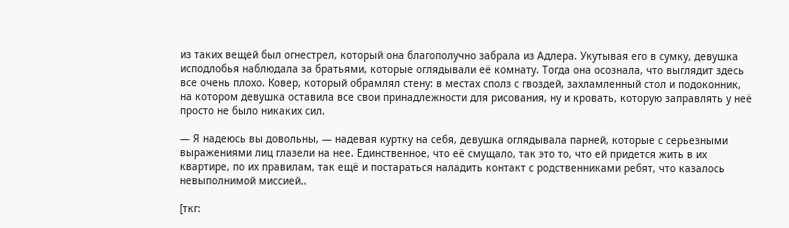из таких вещей был огнестрел, который она благополучно забрала из Адлера. Укутывая его в сумку, девушка исподлобья наблюдала за братьями, которые оглядывали её комнату. Тогда она осознала, что выглядит здесь все очень плохо. Ковер, который обрамлял стену: в местах сполз с гвоздей, захламленный стол и подоконник, на котором девушка оставила все свои принадлежности для рисования, ну и кровать, которую заправлять у неё просто не было никаких сил.

— Я надеюсь вы довольны, — надевая куртку на себя, девушка оглядывала парней, которые с серьезными выражениями лиц глазели на нее. Единственное, что её смущало, так это то, что ей придется жить в их квартире, по их правилам, так ещё и постараться наладить контакт с родственниками ребят, что казалось невыполнимой миссией..

[ткг: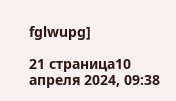fglwupg]

21 страница10 апреля 2024, 09:38